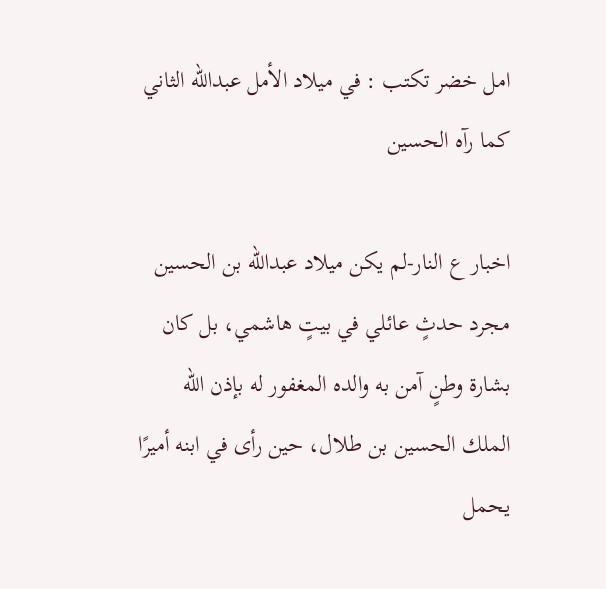امل خضر تكتب : في ميلاد الأمل عبدالله الثاني كما رآه الحسين

اخبار ع النار-لم يكن ميلاد عبدالله بن الحسين مجرد حدثٍ عائلي في بيتٍ هاشمي، بل كان بشارة وطنٍ آمن به والده المغفور له بإذن الله الملك الحسين بن طلال، حين رأى في ابنه أميرًا يحمل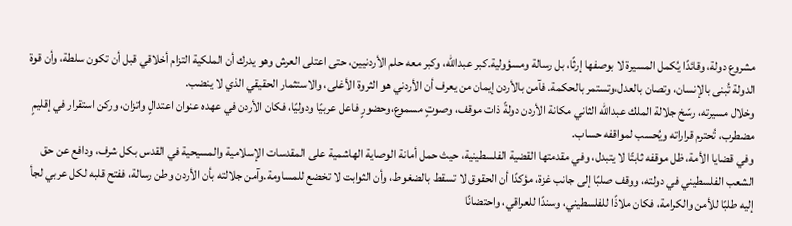مشروع دولة، وقائدًا يُكمل المسيرة لا بوصفها إرثًا، بل رسالة ومسؤولية.كبر عبدالله، وكبر معه حلم الأردنيين، حتى اعتلى العرش وهو يدرك أن الملكية التزام أخلاقي قبل أن تكون سلطة، وأن قوة الدولة تُبنى بالإنسان، وتصان بالعدل،وتستمر بالحكمة. فآمن بالأردن إيمان من يعرف أن الأردني هو الثروة الأغلى، والاستثمار الحقيقي الذي لا ينضب.
وخلال مسيرته، رسّخ جلالة الملك عبدالله الثاني مكانة الأردن دولةً ذات موقف، وصوتٍ مسموع،وحضورٍ فاعل عربيًا ودوليًا، فكان الأردن في عهده عنوان اعتدالٍ واتزان، وركن استقرار في إقليمٍ مضطرب، تُحترم قراراته ويُحسب لمواقفه حساب.
وفي قضايا الأمة، ظل موقفه ثابتًا لا يتبدل، وفي مقدمتها القضية الفلسطينية، حيث حمل أمانة الوصاية الهاشمية على المقدسات الإسلامية والمسيحية في القدس بكل شرف، ودافع عن حق الشعب الفلسطيني في دولته، ووقف صلبًا إلى جانب غزة، مؤكدًا أن الحقوق لا تسقط بالضغوط، وأن الثوابت لا تخضع للمساومة.وآمن جلالته بأن الأردن وطن رسالة، ففتح قلبه لكل عربي لجأ إليه طلبًا للأمن والكرامة، فكان ملاذًا للفلسطيني، وسندًا للعراقي، واحتضانًا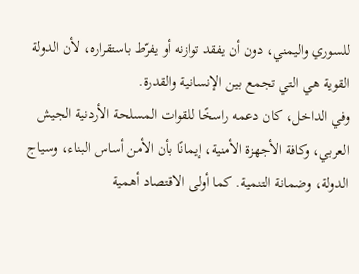للسوري واليمني، دون أن يفقد توازنه أو يفرّط باستقراره، لأن الدولة القوية هي التي تجمع بين الإنسانية والقدرة.
وفي الداخل، كان دعمه راسخًا للقوات المسلحة الأردنية الجيش العربي، وكافة الأجهزة الأمنية، إيمانًا بأن الأمن أساس البناء، وسياج الدولة، وضمانة التنمية. كما أولى الاقتصاد أهمية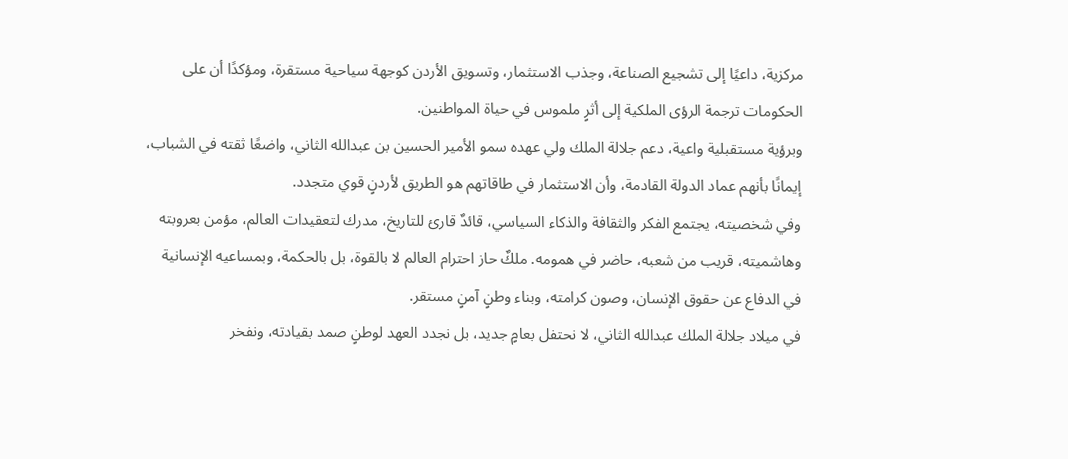مركزية، داعيًا إلى تشجيع الصناعة، وجذب الاستثمار، وتسويق الأردن كوجهة سياحية مستقرة، ومؤكدًا أن على الحكومات ترجمة الرؤى الملكية إلى أثرٍ ملموس في حياة المواطنين.
وبرؤية مستقبلية واعية، دعم جلالة الملك ولي عهده سمو الأمير الحسين بن عبدالله الثاني، واضعًا ثقته في الشباب، إيمانًا بأنهم عماد الدولة القادمة، وأن الاستثمار في طاقاتهم هو الطريق لأردنٍ قوي متجدد.
وفي شخصيته، يجتمع الفكر والثقافة والذكاء السياسي، قائدٌ قارئ للتاريخ، مدرك لتعقيدات العالم، مؤمن بعروبته وهاشميته، قريب من شعبه، حاضر في همومه. ملكٌ حاز احترام العالم لا بالقوة، بل بالحكمة، وبمساعيه الإنسانية في الدفاع عن حقوق الإنسان، وصون كرامته، وبناء وطنٍ آمنٍ مستقر.
في ميلاد جلالة الملك عبدالله الثاني، لا نحتفل بعامٍ جديد، بل نجدد العهد لوطنٍ صمد بقيادته، ونفخر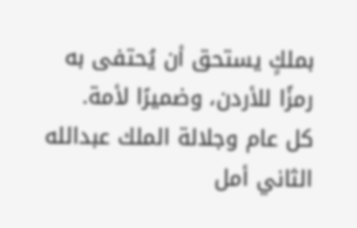بملكٍ يستحق أن يُحتفى به رمزًا للأردن، وضميرًا لأمة.
كل عام وجلالة الملك عبدالله الثاني أمل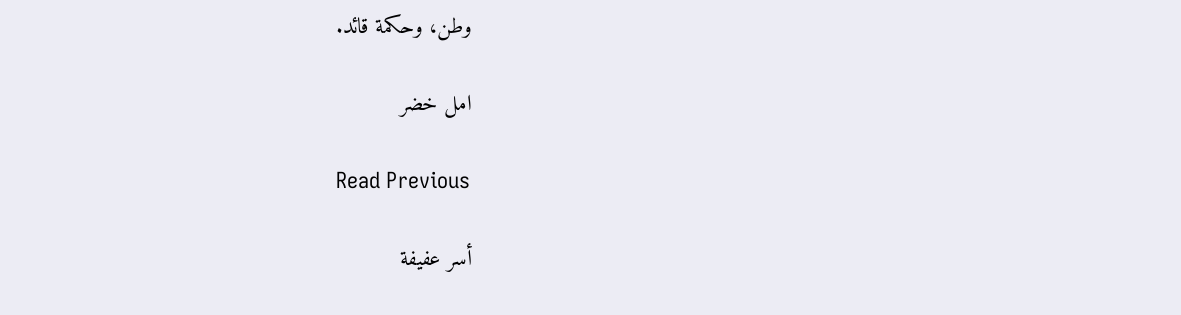وطن، وحكمة قائد.

امل خضر

Read Previous

أسر عفيفة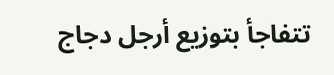تتفاجأ بتوزيع أرجل دجاج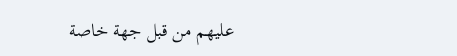عليهم من قبل جهة خاصة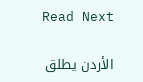Read Next

الأردن يطلق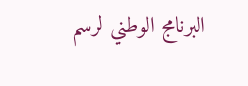البرنامج الوطني لرسم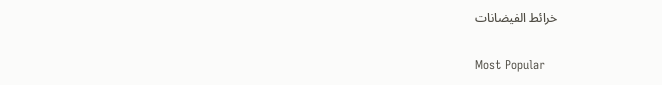خرائط الفيضانات

Most Popular